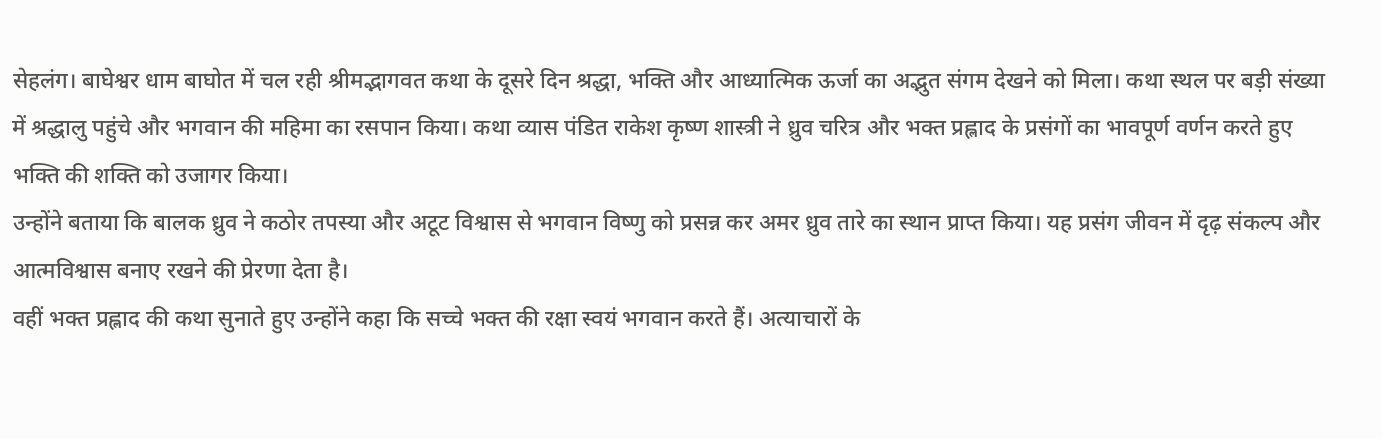सेहलंग। बाघेश्वर धाम बाघोत में चल रही श्रीमद्भागवत कथा के दूसरे दिन श्रद्धा, भक्ति और आध्यात्मिक ऊर्जा का अद्भुत संगम देखने को मिला। कथा स्थल पर बड़ी संख्या में श्रद्धालु पहुंचे और भगवान की महिमा का रसपान किया। कथा व्यास पंडित राकेश कृष्ण शास्त्री ने ध्रुव चरित्र और भक्त प्रह्लाद के प्रसंगों का भावपूर्ण वर्णन करते हुए भक्ति की शक्ति को उजागर किया।
उन्होंने बताया कि बालक ध्रुव ने कठोर तपस्या और अटूट विश्वास से भगवान विष्णु को प्रसन्न कर अमर ध्रुव तारे का स्थान प्राप्त किया। यह प्रसंग जीवन में दृढ़ संकल्प और आत्मविश्वास बनाए रखने की प्रेरणा देता है।
वहीं भक्त प्रह्लाद की कथा सुनाते हुए उन्होंने कहा कि सच्चे भक्त की रक्षा स्वयं भगवान करते हैं। अत्याचारों के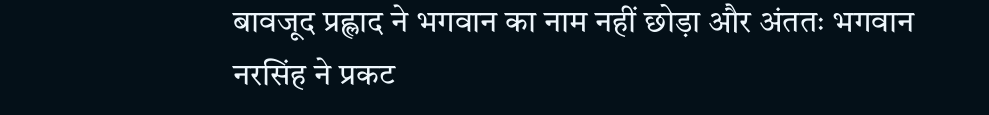बावजूद प्रह्लाद ने भगवान का नाम नहीं छोड़ा और अंततः भगवान नरसिंह ने प्रकट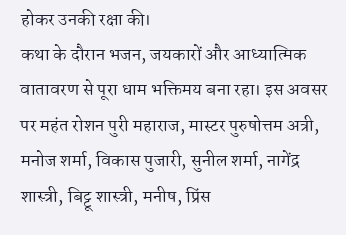होकर उनकी रक्षा की।
कथा के दौरान भजन, जयकारों और आध्यात्मिक वातावरण से पूरा धाम भक्तिमय बना रहा। इस अवसर पर महंत रोशन पुरी महाराज, मास्टर पुरुषोत्तम अत्री, मनोज शर्मा, विकास पुजारी, सुनील शर्मा, नागेंद्र शास्त्री, बिट्टू शास्त्री, मनीष, प्रिंस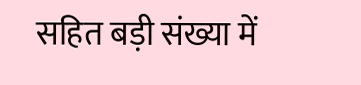सहित बड़ी संख्या में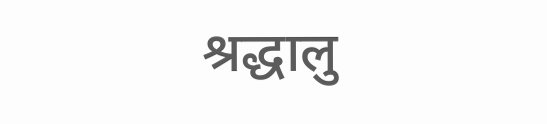श्रद्धालु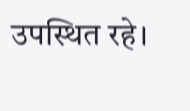उपस्थित रहे।